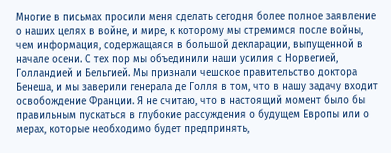Многие в письмах просили меня сделать сегодня более полное заявление о наших целях в войне, и мире, к которому мы стремимся после войны, чем информация, содержащаяся в большой декларации, выпущенной в начале осени. С тех пор мы объединили наши усилия с Норвегией, Голландией и Бельгией. Мы признали чешское правительство доктора Бенеша, и мы заверили генерала де Голля в том, что в нашу задачу входит освобождение Франции. Я не считаю, что в настоящий момент было бы правильным пускаться в глубокие рассуждения о будущем Европы или о мерах, которые необходимо будет предпринять,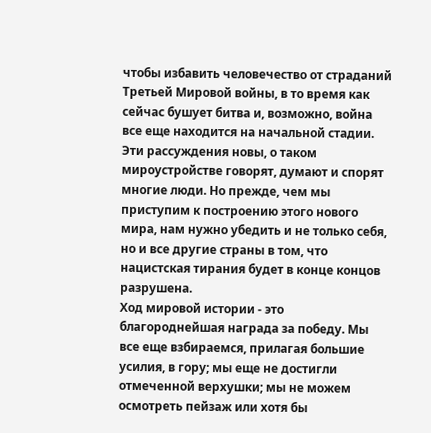чтобы избавить человечество от страданий Третьей Мировой войны, в то время как сейчас бушует битва и, возможно, война все еще находится на начальной стадии. Эти рассуждения новы, о таком мироустройстве говорят, думают и спорят многие люди. Но прежде, чем мы приступим к построению этого нового мира, нам нужно убедить и не только себя, но и все другие страны в том, что нацистская тирания будет в конце концов разрушена.
Ход мировой истории - это благороднейшая награда за победу. Мы все еще взбираемся, прилагая большие усилия, в гору; мы еще не достигли отмеченной верхушки; мы не можем осмотреть пейзаж или хотя бы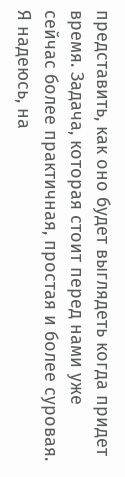представить, как оно будет выглядеть когда придет время. Задача, которая стоит перед нами уже сейчас более практичная, простая и более суровая. Я надеюсь, на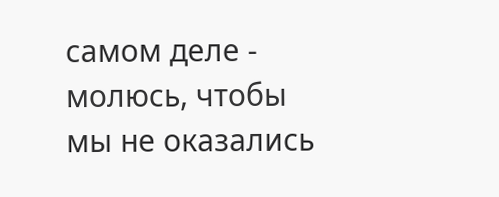самом деле - молюсь, чтобы мы не оказались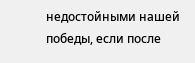недостойными нашей победы, если после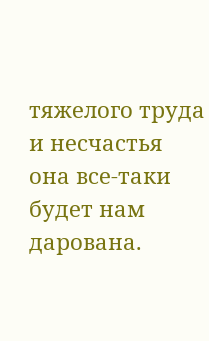тяжелого труда и несчастья она все-таки будет нам дарована.